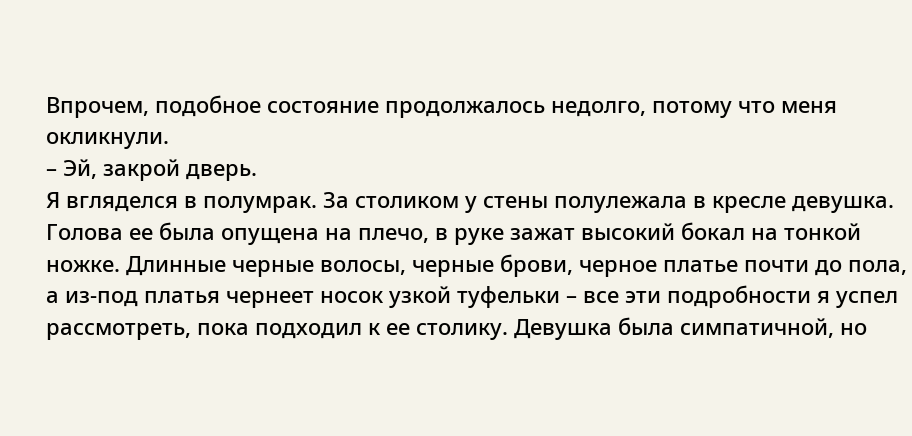Впрочем, подобное состояние продолжалось недолго, потому что меня окликнули.
– Эй, закрой дверь.
Я вгляделся в полумрак. За столиком у стены полулежала в кресле девушка. Голова ее была опущена на плечо, в руке зажат высокий бокал на тонкой ножке. Длинные черные волосы, черные брови, черное платье почти до пола, а из-под платья чернеет носок узкой туфельки – все эти подробности я успел рассмотреть, пока подходил к ее столику. Девушка была симпатичной, но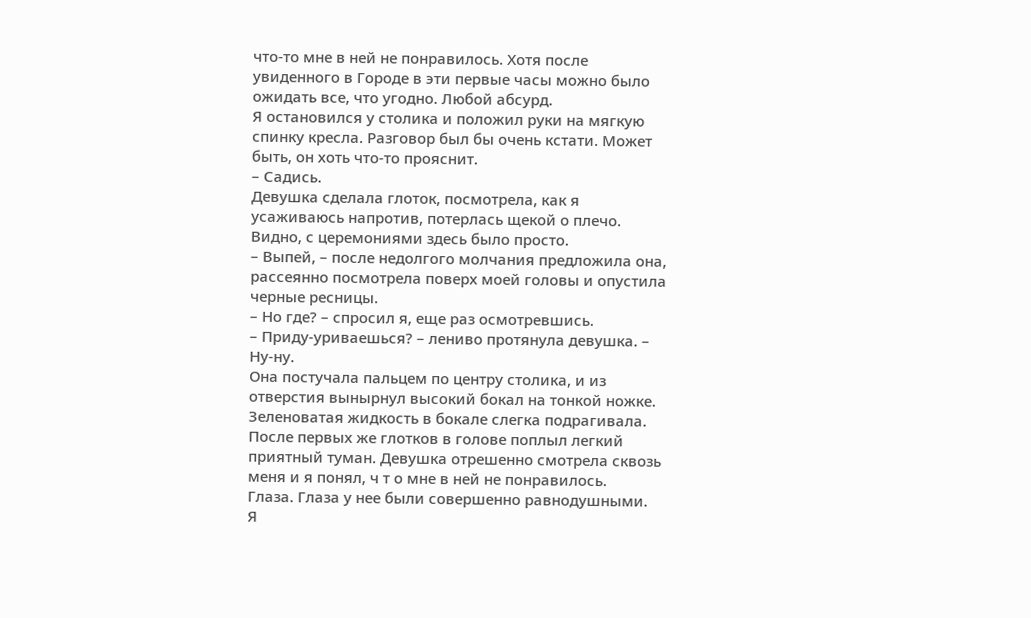что-то мне в ней не понравилось. Хотя после увиденного в Городе в эти первые часы можно было ожидать все, что угодно. Любой абсурд.
Я остановился у столика и положил руки на мягкую спинку кресла. Разговор был бы очень кстати. Может быть, он хоть что-то прояснит.
– Садись.
Девушка сделала глоток, посмотрела, как я усаживаюсь напротив, потерлась щекой о плечо.
Видно, с церемониями здесь было просто.
– Выпей, – после недолгого молчания предложила она, рассеянно посмотрела поверх моей головы и опустила черные ресницы.
– Но где? – спросил я, еще раз осмотревшись.
– Приду-уриваешься? – лениво протянула девушка. – Ну-ну.
Она постучала пальцем по центру столика, и из отверстия вынырнул высокий бокал на тонкой ножке. Зеленоватая жидкость в бокале слегка подрагивала.
После первых же глотков в голове поплыл легкий приятный туман. Девушка отрешенно смотрела сквозь меня и я понял, ч т о мне в ней не понравилось.
Глаза. Глаза у нее были совершенно равнодушными.
Я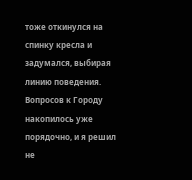тоже откинулся на спинку кресла и задумался, выбирая линию поведения. Вопросов к Городу накопилось уже порядочно, и я решил не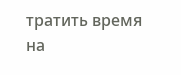тратить время на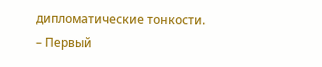дипломатические тонкости.
– Первый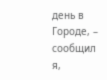день в Городе, – сообщил я,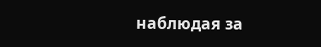наблюдая за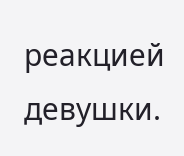реакцией девушки.